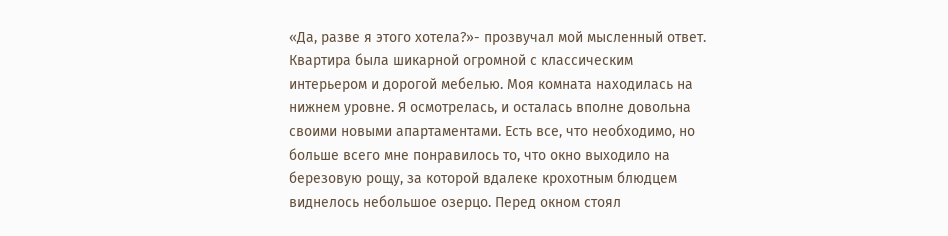«Да, разве я этого хотела?»- прозвучал мой мысленный ответ.
Квартира была шикарной огромной с классическим интерьером и дорогой мебелью. Моя комната находилась на нижнем уровне. Я осмотрелась, и осталась вполне довольна своими новыми апартаментами. Есть все, что необходимо, но больше всего мне понравилось то, что окно выходило на березовую рощу, за которой вдалеке крохотным блюдцем виднелось небольшое озерцо. Перед окном стоял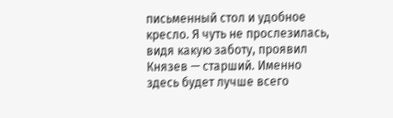письменный стол и удобное кресло. Я чуть не прослезилась, видя какую заботу, проявил Князев — старший. Именно здесь будет лучше всего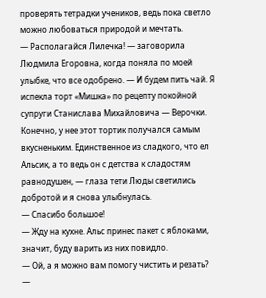проверять тетрадки учеников, ведь пока светло можно любоваться природой и мечтать.
— Располагайся Лилечка! — заговорила Людмила Егоровна, когда поняла по моей улыбке, что все одобрено. — И будем пить чай. Я испекла торт «Мишка» по рецепту покойной супруги Станислава Михайловича — Верочки. Конечно, у нее этот тортик получался самым вкусненьким. Единственное из сладкого, что ел Альсик, а то ведь он с детства к сладостям равнодушен, — глаза тети Люды светились добротой и я снова улыбнулась.
— Спасибо большое!
— Жду на кухне. Альс принес пакет с яблоками, значит, буду варить из них повидло.
— Ой, а я можно вам помогу чистить и резать?
—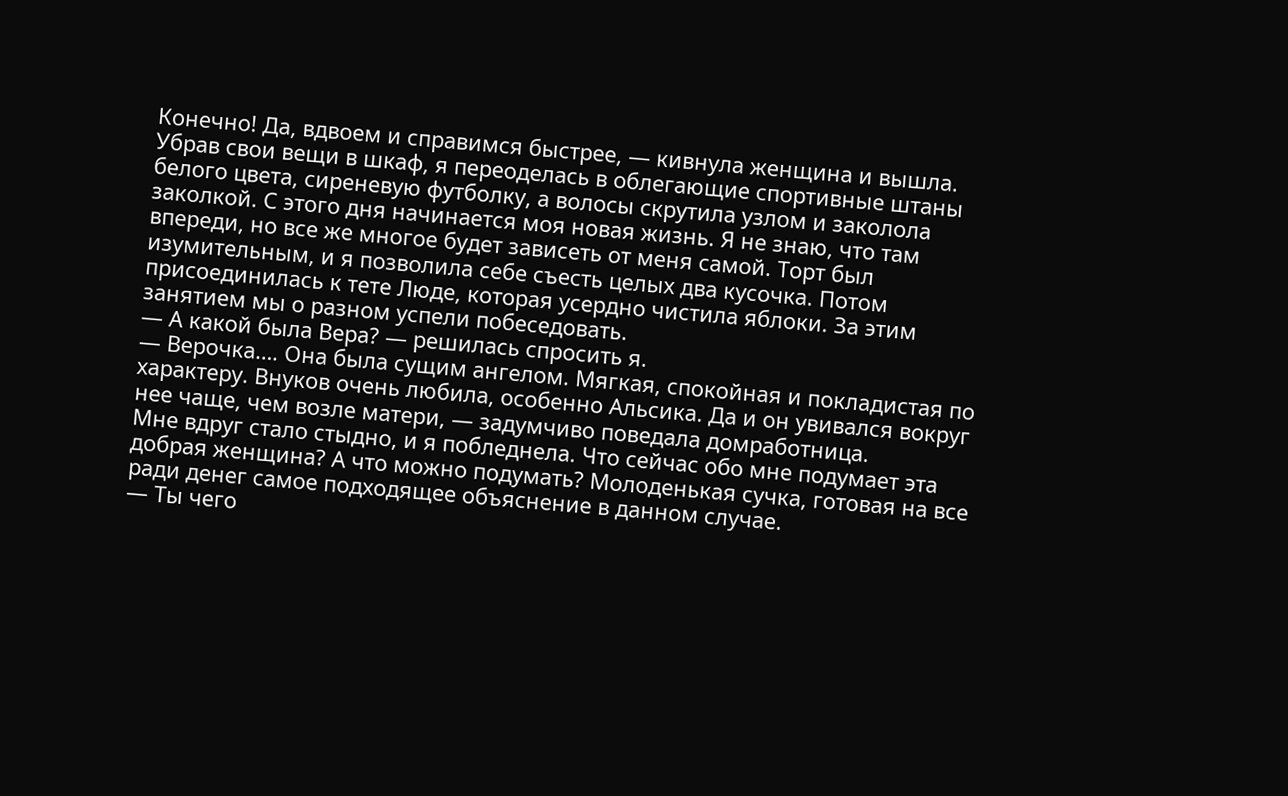Конечно! Да, вдвоем и справимся быстрее, — кивнула женщина и вышла.
Убрав свои вещи в шкаф, я переоделась в облегающие спортивные штаны белого цвета, сиреневую футболку, а волосы скрутила узлом и заколола заколкой. С этого дня начинается моя новая жизнь. Я не знаю, что там впереди, но все же многое будет зависеть от меня самой. Торт был изумительным, и я позволила себе съесть целых два кусочка. Потом присоединилась к тете Люде, которая усердно чистила яблоки. За этим занятием мы о разном успели побеседовать.
— А какой была Вера? — решилась спросить я.
— Верочка…. Она была сущим ангелом. Мягкая, спокойная и покладистая по характеру. Внуков очень любила, особенно Альсика. Да и он увивался вокруг нее чаще, чем возле матери, — задумчиво поведала домработница.
Мне вдруг стало стыдно, и я побледнела. Что сейчас обо мне подумает эта добрая женщина? А что можно подумать? Молоденькая сучка, готовая на все ради денег самое подходящее объяснение в данном случае.
— Ты чего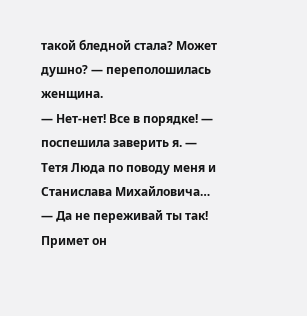такой бледной стала? Может душно? — переполошилась женщина.
— Нет-нет! Все в порядке! — поспешила заверить я. — Тетя Люда по поводу меня и Станислава Михайловича…
— Да не переживай ты так! Примет он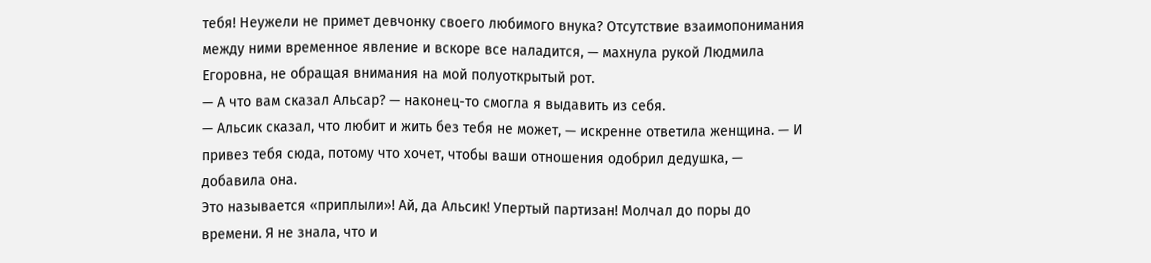тебя! Неужели не примет девчонку своего любимого внука? Отсутствие взаимопонимания между ними временное явление и вскоре все наладится, — махнула рукой Людмила Егоровна, не обращая внимания на мой полуоткрытый рот.
— А что вам сказал Альсар? — наконец-то смогла я выдавить из себя.
— Альсик сказал, что любит и жить без тебя не может, — искренне ответила женщина. — И привез тебя сюда, потому что хочет, чтобы ваши отношения одобрил дедушка, — добавила она.
Это называется «приплыли»! Ай, да Альсик! Упертый партизан! Молчал до поры до времени. Я не знала, что и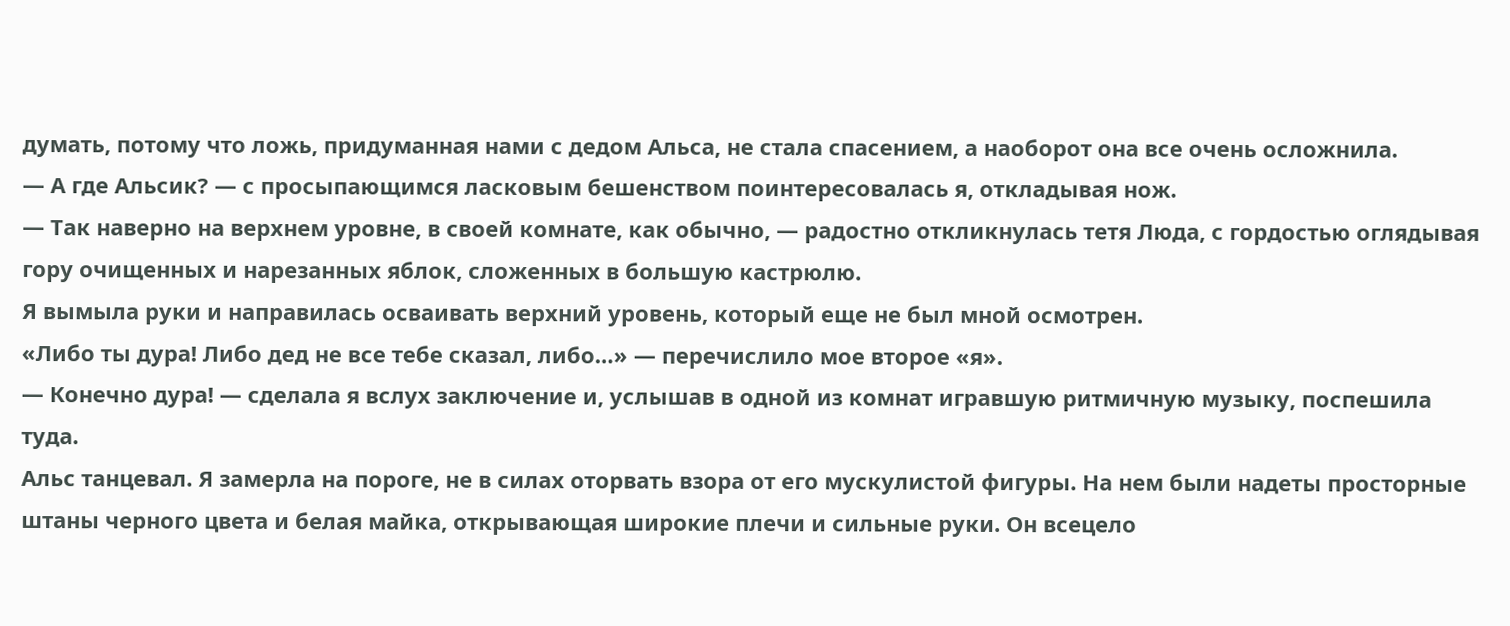думать, потому что ложь, придуманная нами с дедом Альса, не стала спасением, а наоборот она все очень осложнила.
— А где Альсик? — с просыпающимся ласковым бешенством поинтересовалась я, откладывая нож.
— Так наверно на верхнем уровне, в своей комнате, как обычно, — радостно откликнулась тетя Люда, с гордостью оглядывая гору очищенных и нарезанных яблок, сложенных в большую кастрюлю.
Я вымыла руки и направилась осваивать верхний уровень, который еще не был мной осмотрен.
«Либо ты дура! Либо дед не все тебе сказал, либо…» — перечислило мое второе «я».
— Конечно дура! — сделала я вслух заключение и, услышав в одной из комнат игравшую ритмичную музыку, поспешила туда.
Альс танцевал. Я замерла на пороге, не в силах оторвать взора от его мускулистой фигуры. На нем были надеты просторные штаны черного цвета и белая майка, открывающая широкие плечи и сильные руки. Он всецело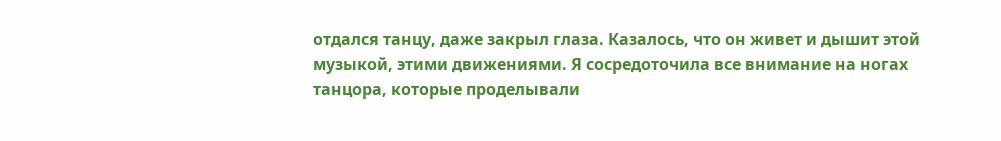отдался танцу, даже закрыл глаза. Казалось, что он живет и дышит этой музыкой, этими движениями. Я сосредоточила все внимание на ногах танцора, которые проделывали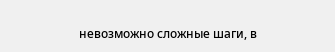невозможно сложные шаги, в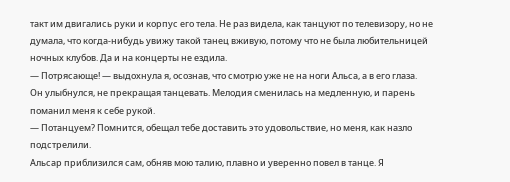такт им двигались руки и корпус его тела. Не раз видела, как танцуют по телевизору, но не думала, что когда-нибудь увижу такой танец вживую, потому что не была любительницей ночных клубов. Да и на концерты не ездила.
— Потрясающе! — выдохнула я, осознав, что смотрю уже не на ноги Альса, а в его глаза.
Он улыбнулся, не прекращая танцевать. Мелодия сменилась на медленную, и парень поманил меня к себе рукой.
— Потанцуем? Помнится, обещал тебе доставить это удовольствие, но меня, как назло подстрелили.
Альсар приблизился сам, обняв мою талию, плавно и уверенно повел в танце. Я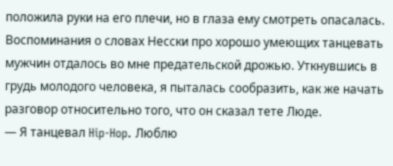положила руки на его плечи, но в глаза ему смотреть опасалась. Воспоминания о словах Несски про хорошо умеющих танцевать мужчин отдалось во мне предательской дрожью. Уткнувшись в грудь молодого человека, я пыталась сообразить, как же начать разговор относительно того, что он сказал тете Люде.
— Я танцевал Hip-Hop. Люблю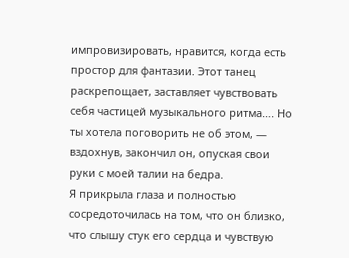импровизировать, нравится, когда есть простор для фантазии. Этот танец раскрепощает, заставляет чувствовать себя частицей музыкального ритма…. Но ты хотела поговорить не об этом, — вздохнув, закончил он, опуская свои руки с моей талии на бедра.
Я прикрыла глаза и полностью сосредоточилась на том, что он близко, что слышу стук его сердца и чувствую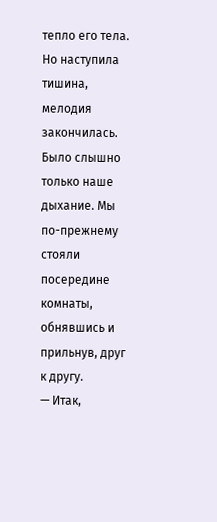тепло его тела. Но наступила тишина, мелодия закончилась. Было слышно только наше дыхание. Мы по-прежнему стояли посередине комнаты, обнявшись и прильнув, друг к другу.
— Итак,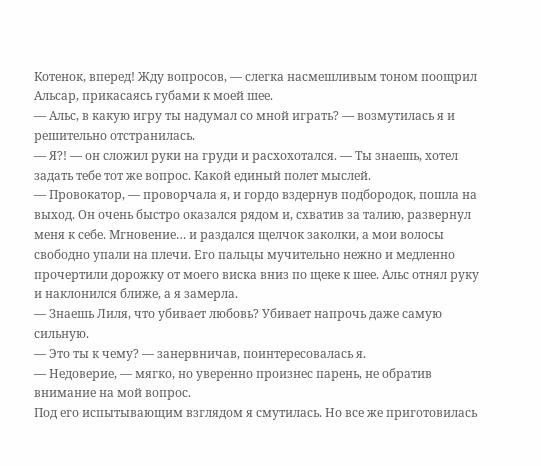Котенок, вперед! Жду вопросов, — слегка насмешливым тоном поощрил Альсар, прикасаясь губами к моей шее.
— Альс, в какую игру ты надумал со мной играть? — возмутилась я и решительно отстранилась.
— Я?! — он сложил руки на груди и расхохотался. — Ты знаешь, хотел задать тебе тот же вопрос. Какой единый полет мыслей.
— Провокатор, — проворчала я, и гордо вздернув подбородок, пошла на выход. Он очень быстро оказался рядом и, схватив за талию, развернул меня к себе. Мгновение… и раздался щелчок заколки, а мои волосы свободно упали на плечи. Его пальцы мучительно нежно и медленно прочертили дорожку от моего виска вниз по щеке к шее. Альс отнял руку и наклонился ближе, а я замерла.
— Знаешь Лиля, что убивает любовь? Убивает напрочь даже самую сильную.
— Это ты к чему? — занервничав, поинтересовалась я.
— Недоверие, — мягко, но уверенно произнес парень, не обратив внимание на мой вопрос.
Под его испытывающим взглядом я смутилась. Но все же приготовилась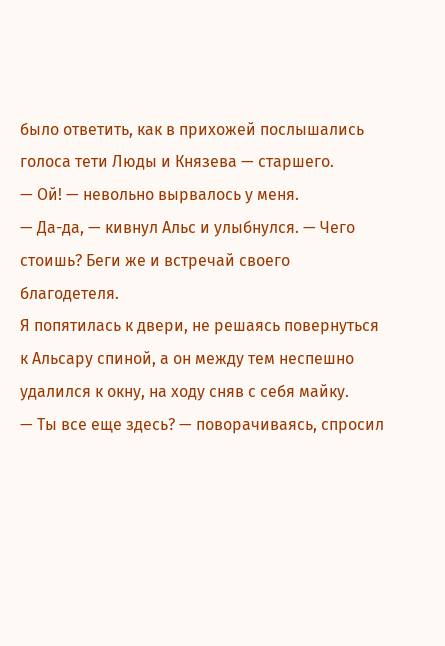было ответить, как в прихожей послышались голоса тети Люды и Князева — старшего.
— Ой! — невольно вырвалось у меня.
— Да-да, — кивнул Альс и улыбнулся. — Чего стоишь? Беги же и встречай своего благодетеля.
Я попятилась к двери, не решаясь повернуться к Альсару спиной, а он между тем неспешно удалился к окну, на ходу сняв с себя майку.
— Ты все еще здесь? — поворачиваясь, спросил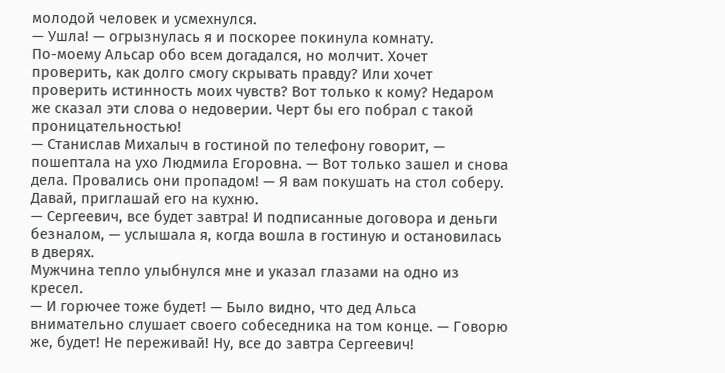молодой человек и усмехнулся.
— Ушла! — огрызнулась я и поскорее покинула комнату.
По-моему Альсар обо всем догадался, но молчит. Хочет проверить, как долго смогу скрывать правду? Или хочет проверить истинность моих чувств? Вот только к кому? Недаром же сказал эти слова о недоверии. Черт бы его побрал с такой проницательностью!
— Станислав Михалыч в гостиной по телефону говорит, — пошептала на ухо Людмила Егоровна. — Вот только зашел и снова дела. Провались они пропадом! — Я вам покушать на стол соберу. Давай, приглашай его на кухню.
— Сергеевич, все будет завтра! И подписанные договора и деньги безналом, — услышала я, когда вошла в гостиную и остановилась в дверях.
Мужчина тепло улыбнулся мне и указал глазами на одно из кресел.
— И горючее тоже будет! — Было видно, что дед Альса внимательно слушает своего собеседника на том конце. — Говорю же, будет! Не переживай! Ну, все до завтра Сергеевич!